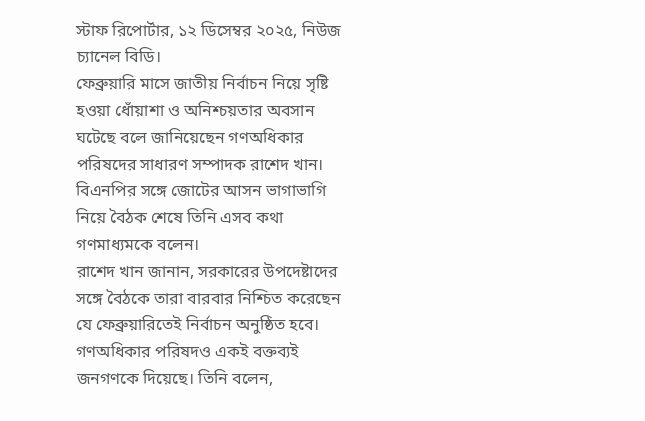স্টাফ রিপোর্টার, ১২ ডিসেম্বর ২০২৫, নিউজ চ্যানেল বিডি।
ফেব্রুয়ারি মাসে জাতীয় নির্বাচন নিয়ে সৃষ্টি হওয়া ধোঁয়াশা ও অনিশ্চয়তার অবসান ঘটেছে বলে জানিয়েছেন গণঅধিকার পরিষদের সাধারণ সম্পাদক রাশেদ খান। বিএনপির সঙ্গে জোটের আসন ভাগাভাগি নিয়ে বৈঠক শেষে তিনি এসব কথা গণমাধ্যমকে বলেন।
রাশেদ খান জানান, সরকারের উপদেষ্টাদের সঙ্গে বৈঠকে তারা বারবার নিশ্চিত করেছেন যে ফেব্রুয়ারিতেই নির্বাচন অনুষ্ঠিত হবে। গণঅধিকার পরিষদও একই বক্তব্যই জনগণকে দিয়েছে। তিনি বলেন,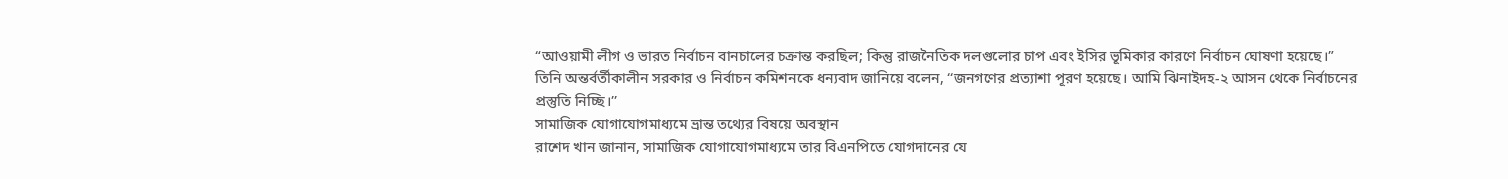“আওয়ামী লীগ ও ভারত নির্বাচন বানচালের চক্রান্ত করছিল; কিন্তু রাজনৈতিক দলগুলোর চাপ এবং ইসির ভূমিকার কারণে নির্বাচন ঘোষণা হয়েছে।”
তিনি অন্তর্বর্তীকালীন সরকার ও নির্বাচন কমিশনকে ধন্যবাদ জানিয়ে বলেন, ‘‘জনগণের প্রত্যাশা পূরণ হয়েছে। আমি ঝিনাইদহ-২ আসন থেকে নির্বাচনের প্রস্তুতি নিচ্ছি।’’
সামাজিক যোগাযোগমাধ্যমে ভ্রান্ত তথ্যের বিষয়ে অবস্থান
রাশেদ খান জানান, সামাজিক যোগাযোগমাধ্যমে তার বিএনপিতে যোগদানের যে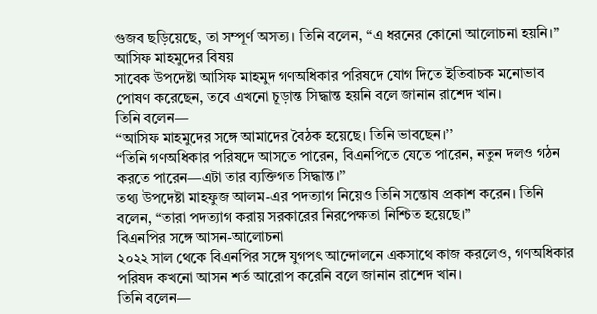গুজব ছড়িয়েছে, তা সম্পূর্ণ অসত্য। তিনি বলেন, “এ ধরনের কোনো আলোচনা হয়নি।”
আসিফ মাহমুদের বিষয়
সাবেক উপদেষ্টা আসিফ মাহমুদ গণঅধিকার পরিষদে যোগ দিতে ইতিবাচক মনোভাব পোষণ করেছেন, তবে এখনো চূড়ান্ত সিদ্ধান্ত হয়নি বলে জানান রাশেদ খান।
তিনি বলেন—
‘‘আসিফ মাহমুদের সঙ্গে আমাদের বৈঠক হয়েছে। তিনি ভাবছেন।’’
‘‘তিনি গণঅধিকার পরিষদে আসতে পারেন, বিএনপিতে যেতে পারেন, নতুন দলও গঠন করতে পারেন—এটা তার ব্যক্তিগত সিদ্ধান্ত।’’
তথ্য উপদেষ্টা মাহফুজ আলম-এর পদত্যাগ নিয়েও তিনি সন্তোষ প্রকাশ করেন। তিনি বলেন, “তারা পদত্যাগ করায় সরকারের নিরপেক্ষতা নিশ্চিত হয়েছে।”
বিএনপির সঙ্গে আসন-আলোচনা
২০২২ সাল থেকে বিএনপির সঙ্গে যুগপৎ আন্দোলনে একসাথে কাজ করলেও, গণঅধিকার পরিষদ কখনো আসন শর্ত আরোপ করেনি বলে জানান রাশেদ খান।
তিনি বলেন—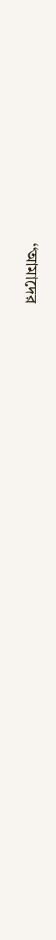‘‘আমাদের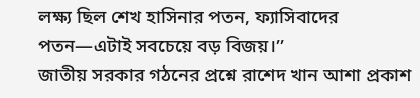লক্ষ্য ছিল শেখ হাসিনার পতন, ফ্যাসিবাদের পতন—এটাই সবচেয়ে বড় বিজয়।’’
জাতীয় সরকার গঠনের প্রশ্নে রাশেদ খান আশা প্রকাশ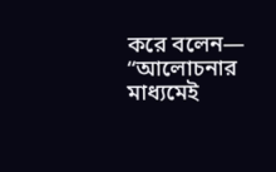করে বলেন—
“আলোচনার মাধ্যমেই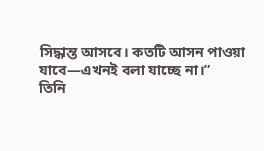সিদ্ধান্ত আসবে। কতটি আসন পাওয়া যাবে—এখনই বলা যাচ্ছে না।”
তিনি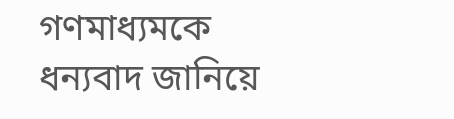গণমাধ্যমকে ধন্যবাদ জানিয়ে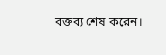বক্তব্য শেষ করেন।